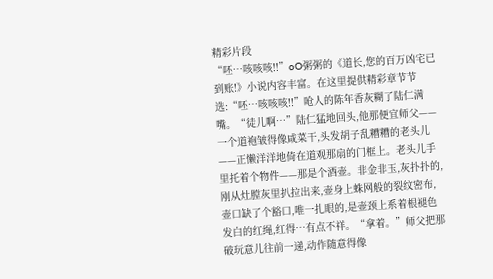精彩片段
“呸…咳咳咳!!”oO粥粥的《道长,您的百万凶宅已到账!》小说内容丰富。在这里提供精彩章节节选:“呸…咳咳咳!!”呛人的陈年香灰糊了陆仁满嘴。“徒儿啊…”陆仁猛地回头,他那便宜师父——一个道袍皱得像咸菜干,头发胡子乱糟糟的老头儿——正懒洋洋地倚在道观那扇的门框上。老头儿手里托着个物件——那是个酒壶。非金非玉,灰扑扑的,刚从灶膛灰里扒拉出来,壶身上蛛网般的裂纹密布,壶口缺了个豁口,唯一扎眼的,是壶颈上系着根褪色发白的红绳,红得…有点不祥。“拿着。”师父把那破玩意儿往前一递,动作随意得像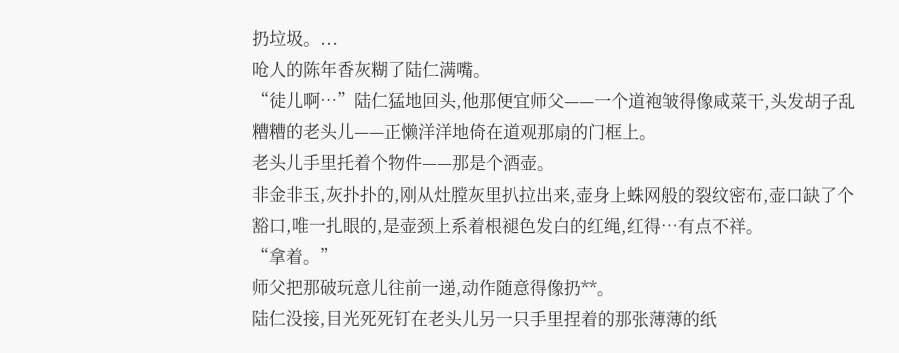扔垃圾。...
呛人的陈年香灰糊了陆仁满嘴。
“徒儿啊…”陆仁猛地回头,他那便宜师父——一个道袍皱得像咸菜干,头发胡子乱糟糟的老头儿——正懒洋洋地倚在道观那扇的门框上。
老头儿手里托着个物件——那是个酒壶。
非金非玉,灰扑扑的,刚从灶膛灰里扒拉出来,壶身上蛛网般的裂纹密布,壶口缺了个豁口,唯一扎眼的,是壶颈上系着根褪色发白的红绳,红得…有点不祥。
“拿着。”
师父把那破玩意儿往前一递,动作随意得像扔**。
陆仁没接,目光死死钉在老头儿另一只手里捏着的那张薄薄的纸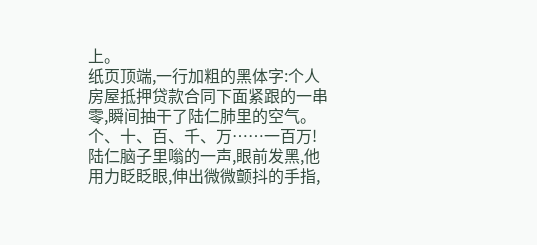上。
纸页顶端,一行加粗的黑体字:个人房屋抵押贷款合同下面紧跟的一串零,瞬间抽干了陆仁肺里的空气。
个、十、百、千、万……一百万!
陆仁脑子里嗡的一声,眼前发黑,他用力眨眨眼,伸出微微颤抖的手指,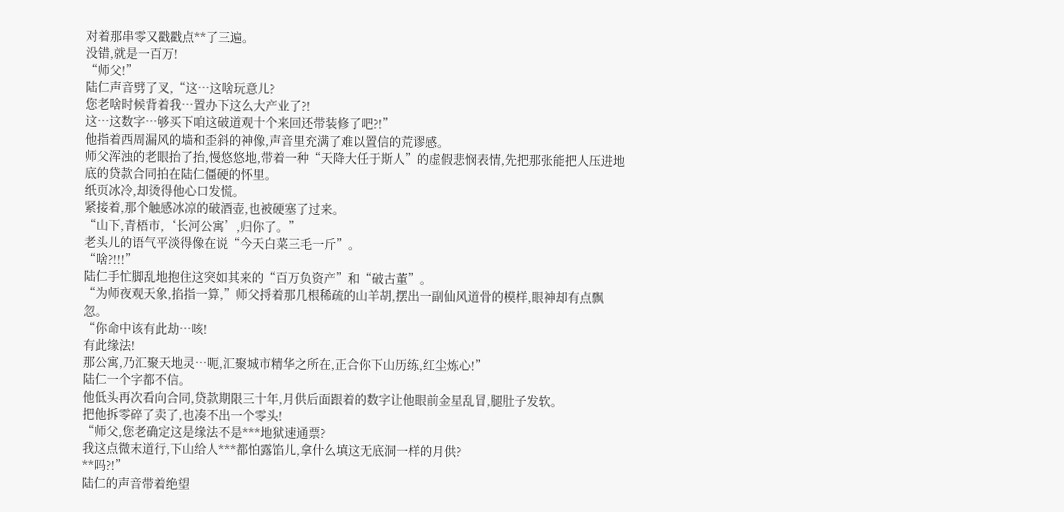对着那串零又戳戳点**了三遍。
没错,就是一百万!
“师父!”
陆仁声音劈了叉,“这…这啥玩意儿?
您老啥时候背着我…置办下这么大产业了?!
这…这数字…够买下咱这破道观十个来回还带装修了吧?!”
他指着西周漏风的墙和歪斜的神像,声音里充满了难以置信的荒谬感。
师父浑浊的老眼抬了抬,慢悠悠地,带着一种“天降大任于斯人”的虚假悲悯表情,先把那张能把人压进地底的贷款合同拍在陆仁僵硬的怀里。
纸页冰冷,却烫得他心口发慌。
紧接着,那个触感冰凉的破酒壶,也被硬塞了过来。
“山下,青梧市,‘长河公寓’,归你了。”
老头儿的语气平淡得像在说“今天白菜三毛一斤”。
“啥?!!!”
陆仁手忙脚乱地抱住这突如其来的“百万负资产”和“破古董”。
“为师夜观天象,掐指一算,”师父捋着那几根稀疏的山羊胡,摆出一副仙风道骨的模样,眼神却有点飘忽。
“你命中该有此劫…咳!
有此缘法!
那公寓,乃汇聚天地灵…呃,汇聚城市精华之所在,正合你下山历练,红尘炼心!”
陆仁一个字都不信。
他低头再次看向合同,贷款期限三十年,月供后面跟着的数字让他眼前金星乱冒,腿肚子发软。
把他拆零碎了卖了,也凑不出一个零头!
“师父,您老确定这是缘法不是***地狱速通票?
我这点微末道行,下山给人***都怕露馅儿,拿什么填这无底洞一样的月供?
**吗?!”
陆仁的声音带着绝望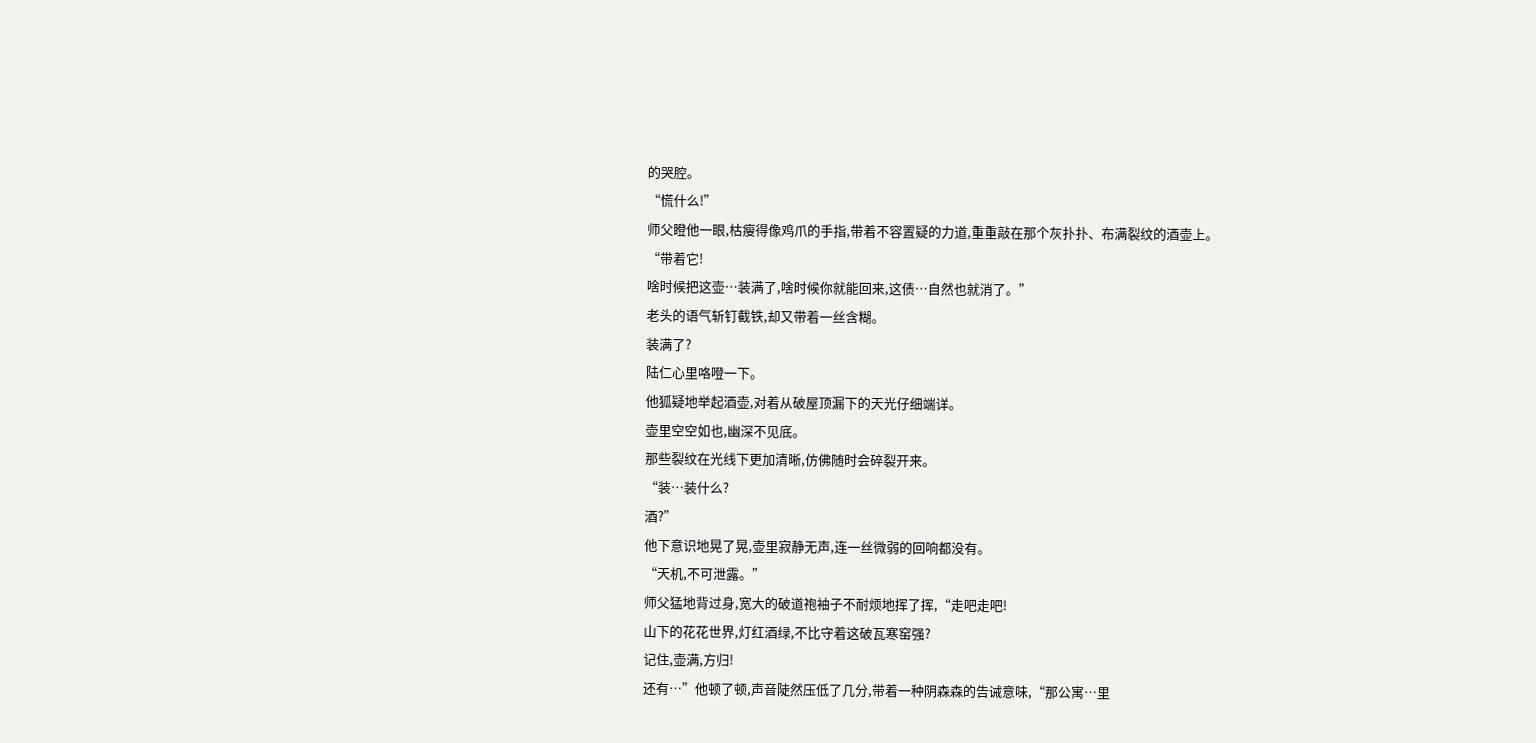的哭腔。
“慌什么!”
师父瞪他一眼,枯瘦得像鸡爪的手指,带着不容置疑的力道,重重敲在那个灰扑扑、布满裂纹的酒壶上。
“带着它!
啥时候把这壶…装满了,啥时候你就能回来,这债…自然也就消了。”
老头的语气斩钉截铁,却又带着一丝含糊。
装满了?
陆仁心里咯噔一下。
他狐疑地举起酒壶,对着从破屋顶漏下的天光仔细端详。
壶里空空如也,幽深不见底。
那些裂纹在光线下更加清晰,仿佛随时会碎裂开来。
“装…装什么?
酒?”
他下意识地晃了晃,壶里寂静无声,连一丝微弱的回响都没有。
“天机,不可泄露。”
师父猛地背过身,宽大的破道袍袖子不耐烦地挥了挥,“走吧走吧!
山下的花花世界,灯红酒绿,不比守着这破瓦寒窑强?
记住,壶满,方归!
还有…”他顿了顿,声音陡然压低了几分,带着一种阴森森的告诫意味,“那公寓…里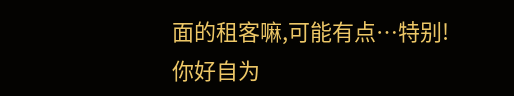面的租客嘛,可能有点…特别!
你好自为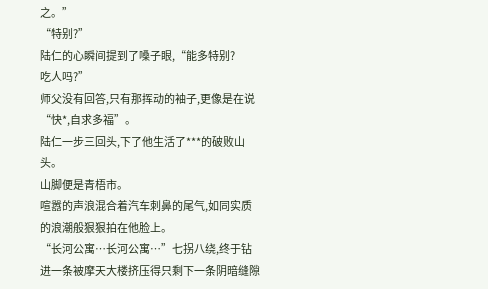之。”
“特别?”
陆仁的心瞬间提到了嗓子眼,“能多特别?
吃人吗?”
师父没有回答,只有那挥动的袖子,更像是在说“快*,自求多福”。
陆仁一步三回头,下了他生活了***的破败山头。
山脚便是青梧市。
喧嚣的声浪混合着汽车刺鼻的尾气,如同实质的浪潮般狠狠拍在他脸上。
“长河公寓…长河公寓…”七拐八绕,终于钻进一条被摩天大楼挤压得只剩下一条阴暗缝隙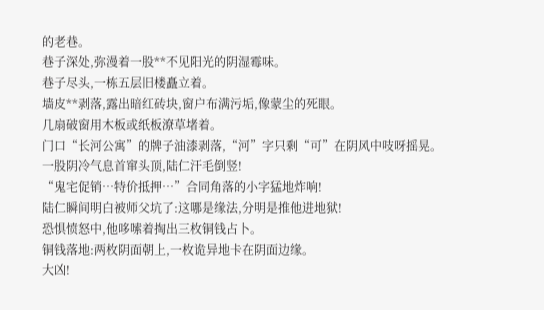的老巷。
巷子深处,弥漫着一股**不见阳光的阴湿霉味。
巷子尽头,一栋五层旧楼矗立着。
墙皮**剥落,露出暗红砖块,窗户布满污垢,像蒙尘的死眼。
几扇破窗用木板或纸板潦草堵着。
门口“长河公寓”的牌子油漆剥落,“河”字只剩“可”在阴风中吱呀摇晃。
一股阴冷气息首窜头顶,陆仁汗毛倒竖!
“鬼宅促销…特价抵押…”合同角落的小字猛地炸响!
陆仁瞬间明白被师父坑了:这哪是缘法,分明是推他进地狱!
恐惧愤怒中,他哆嗦着掏出三枚铜钱占卜。
铜钱落地:两枚阴面朝上,一枚诡异地卡在阴面边缘。
大凶!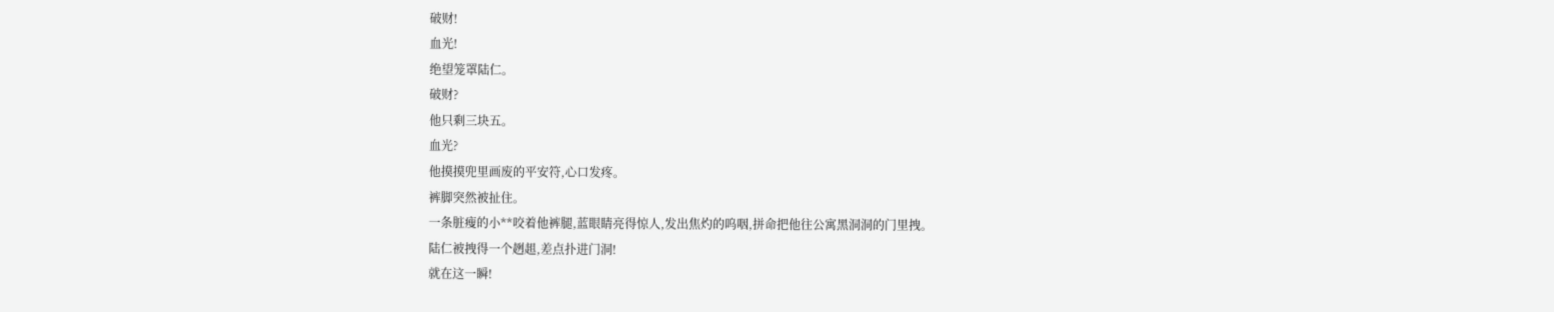破财!
血光!
绝望笼罩陆仁。
破财?
他只剩三块五。
血光?
他摸摸兜里画废的平安符,心口发疼。
裤脚突然被扯住。
一条脏瘦的小**咬着他裤腿,蓝眼睛亮得惊人,发出焦灼的呜咽,拼命把他往公寓黑洞洞的门里拽。
陆仁被拽得一个趔趄,差点扑进门洞!
就在这一瞬!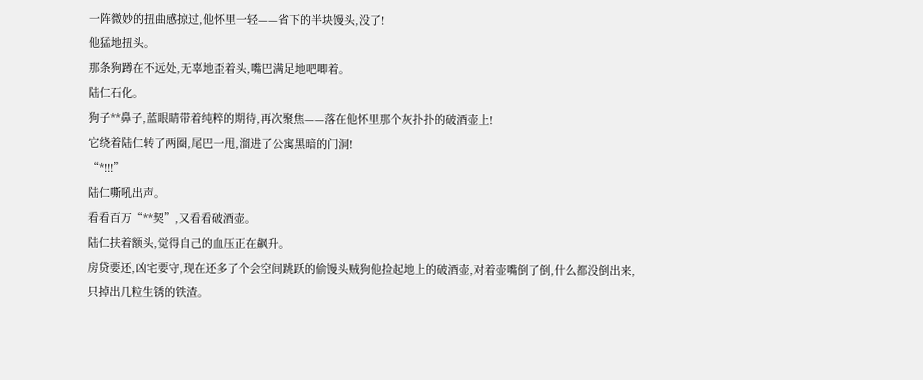一阵微妙的扭曲感掠过,他怀里一轻——省下的半块馒头,没了!
他猛地扭头。
那条狗蹲在不远处,无辜地歪着头,嘴巴满足地吧唧着。
陆仁石化。
狗子**鼻子,蓝眼睛带着纯粹的期待,再次聚焦——落在他怀里那个灰扑扑的破酒壶上!
它绕着陆仁转了两圈,尾巴一甩,溜进了公寓黑暗的门洞!
“*!!!”
陆仁嘶吼出声。
看看百万“**契”,又看看破酒壶。
陆仁扶着额头,觉得自己的血压正在飙升。
房贷要还,凶宅要守,现在还多了个会空间跳跃的偷馒头贼狗他捡起地上的破酒壶,对着壶嘴倒了倒,什么都没倒出来,只掉出几粒生锈的铁渣。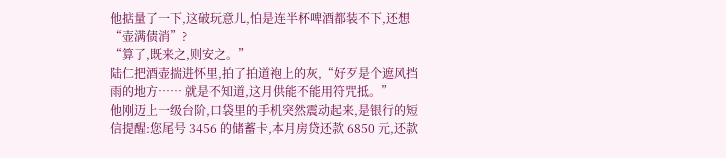他掂量了一下,这破玩意儿,怕是连半杯啤酒都装不下,还想 “壶满债消”?
“算了,既来之,则安之。”
陆仁把酒壶揣进怀里,拍了拍道袍上的灰,“好歹是个遮风挡雨的地方…… 就是不知道,这月供能不能用符咒抵。”
他刚迈上一级台阶,口袋里的手机突然震动起来,是银行的短信提醒:您尾号 3456 的储蓄卡,本月房贷还款 6850 元,还款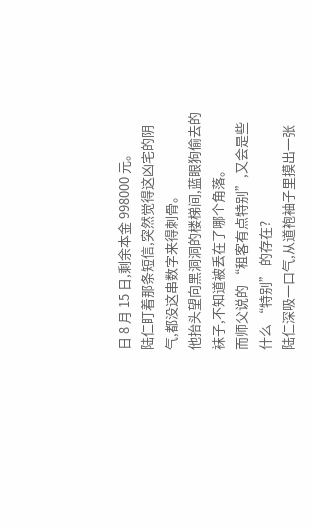日 8 月 15 日,剩余本金 998000 元。
陆仁盯着那条短信,突然觉得这凶宅的阴气,都没这串数字来得刺骨。
他抬头望向黑洞洞的楼梯间,蓝眼狗偷去的袜子,不知道被丢在了哪个角落。
而师父说的 “租客有点特别”,又会是些什么 “特别” 的存在?
陆仁深吸一口气,从道袍袖子里摸出一张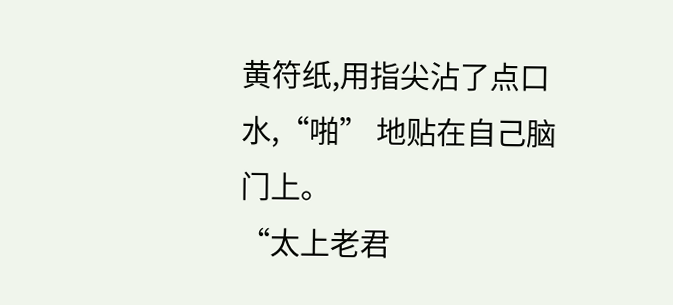黄符纸,用指尖沾了点口水,“啪” 地贴在自己脑门上。
“太上老君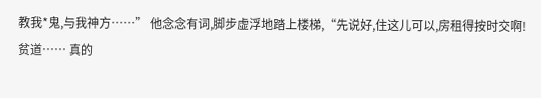教我*鬼,与我神方……” 他念念有词,脚步虚浮地踏上楼梯,“先说好,住这儿可以,房租得按时交啊!
贫道…… 真的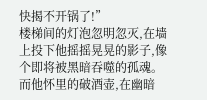快揭不开锅了!”
楼梯间的灯泡忽明忽灭,在墙上投下他摇摇晃晃的影子,像个即将被黑暗吞噬的孤魂。
而他怀里的破酒壶,在幽暗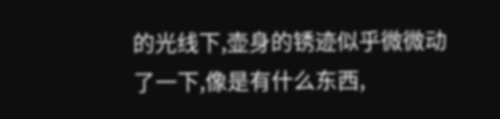的光线下,壶身的锈迹似乎微微动了一下,像是有什么东西,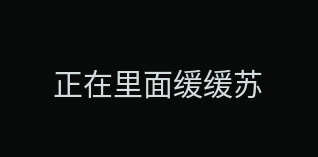正在里面缓缓苏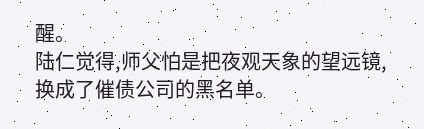醒。
陆仁觉得,师父怕是把夜观天象的望远镜,换成了催债公司的黑名单。